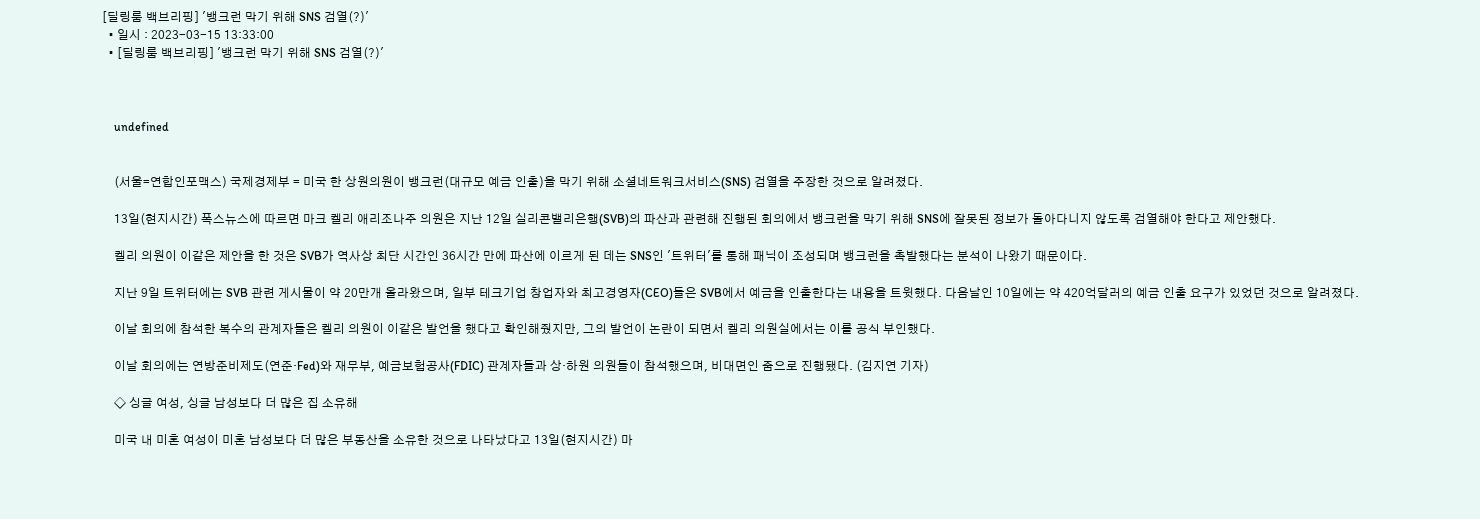[딜링룸 백브리핑] '뱅크런 막기 위해 SNS 검열(?)'
  • 일시 : 2023-03-15 13:33:00
  • [딜링룸 백브리핑] '뱅크런 막기 위해 SNS 검열(?)'



    undefined


    (서울=연합인포맥스) 국제경제부 = 미국 한 상원의원이 뱅크런(대규모 예금 인출)을 막기 위해 소셜네트워크서비스(SNS) 검열을 주장한 것으로 알려졌다.

    13일(현지시간) 폭스뉴스에 따르면 마크 켈리 애리조나주 의원은 지난 12일 실리콘밸리은행(SVB)의 파산과 관련해 진행된 회의에서 뱅크런을 막기 위해 SNS에 잘못된 정보가 돌아다니지 않도록 검열해야 한다고 제안했다.

    켈리 의원이 이같은 제안을 한 것은 SVB가 역사상 최단 시간인 36시간 만에 파산에 이르게 된 데는 SNS인 '트위터'를 통해 패닉이 조성되며 뱅크런을 촉발했다는 분석이 나왔기 때문이다.

    지난 9일 트위터에는 SVB 관련 게시물이 약 20만개 올라왔으며, 일부 테크기업 창업자와 최고경영자(CEO)들은 SVB에서 예금을 인출한다는 내용을 트윗했다. 다음날인 10일에는 약 420억달러의 예금 인출 요구가 있었던 것으로 알려졌다.

    이날 회의에 참석한 복수의 관계자들은 켈리 의원이 이같은 발언을 했다고 확인해줬지만, 그의 발언이 논란이 되면서 켈리 의원실에서는 이를 공식 부인했다.

    이날 회의에는 연방준비제도(연준·Fed)와 재무부, 예금보험공사(FDIC) 관계자들과 상·하원 의원들이 참석했으며, 비대면인 줌으로 진행됐다. (김지연 기자)

    ◇ 싱글 여성, 싱글 남성보다 더 많은 집 소유해

    미국 내 미혼 여성이 미혼 남성보다 더 많은 부동산을 소유한 것으로 나타났다고 13일(현지시간) 마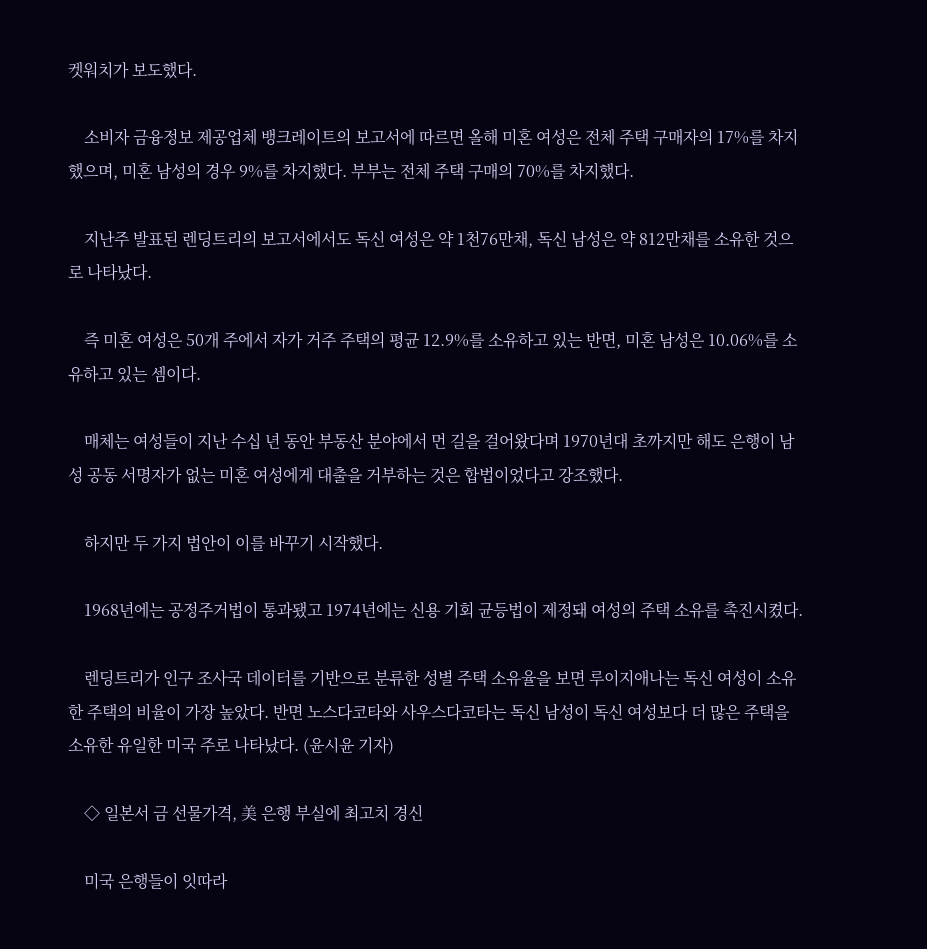켓워치가 보도했다.

    소비자 금융정보 제공업체 뱅크레이트의 보고서에 따르면 올해 미혼 여성은 전체 주택 구매자의 17%를 차지했으며, 미혼 남성의 경우 9%를 차지했다. 부부는 전체 주택 구매의 70%를 차지했다.

    지난주 발표된 렌딩트리의 보고서에서도 독신 여성은 약 1천76만채, 독신 남성은 약 812만채를 소유한 것으로 나타났다.

    즉 미혼 여성은 50개 주에서 자가 거주 주택의 평균 12.9%를 소유하고 있는 반면, 미혼 남성은 10.06%를 소유하고 있는 셈이다.

    매체는 여성들이 지난 수십 년 동안 부동산 분야에서 먼 길을 걸어왔다며 1970년대 초까지만 해도 은행이 남성 공동 서명자가 없는 미혼 여성에게 대출을 거부하는 것은 합법이었다고 강조했다.

    하지만 두 가지 법안이 이를 바꾸기 시작했다.

    1968년에는 공정주거법이 통과됐고 1974년에는 신용 기회 균등법이 제정돼 여성의 주택 소유를 촉진시켰다.

    렌딩트리가 인구 조사국 데이터를 기반으로 분류한 성별 주택 소유율을 보면 루이지애나는 독신 여성이 소유한 주택의 비율이 가장 높았다. 반면 노스다코타와 사우스다코타는 독신 남성이 독신 여성보다 더 많은 주택을 소유한 유일한 미국 주로 나타났다. (윤시윤 기자)

    ◇ 일본서 금 선물가격, 美 은행 부실에 최고치 경신

    미국 은행들이 잇따라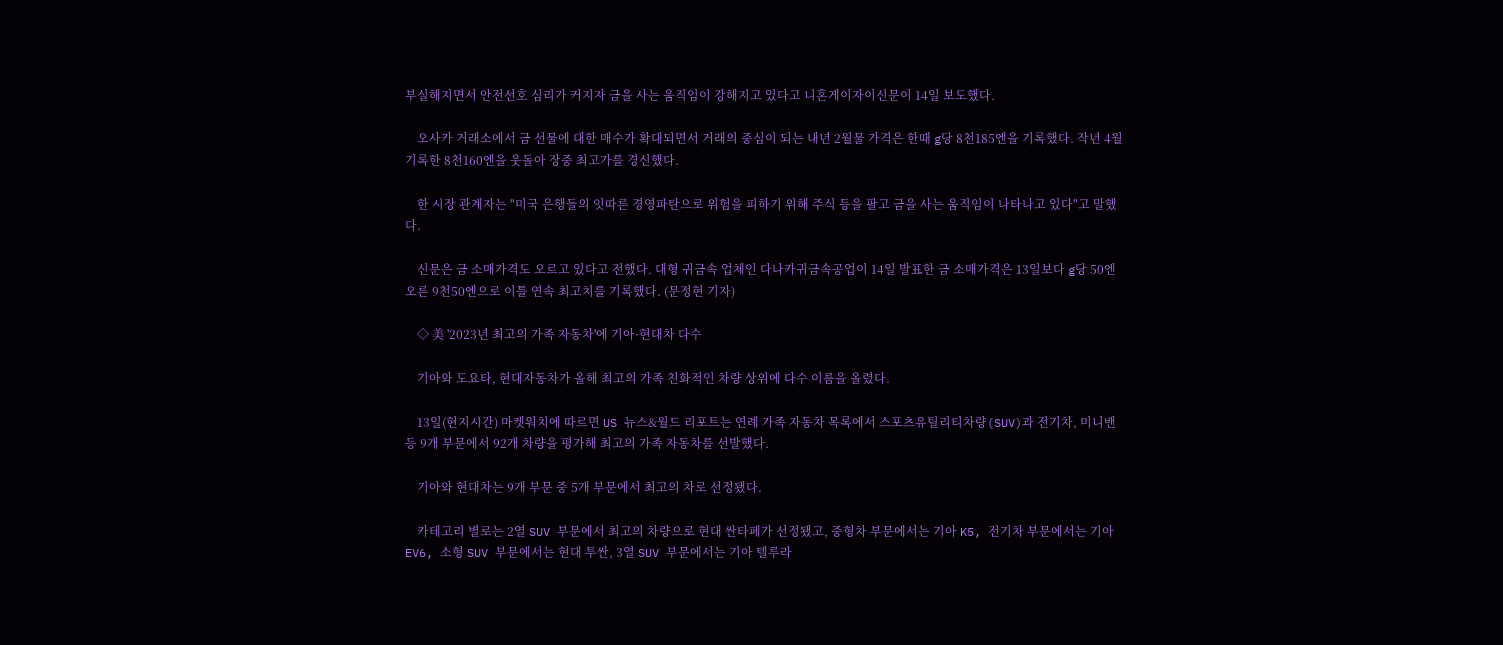부실해지면서 안전선호 심리가 커지자 금을 사는 움직임이 강해지고 있다고 니혼게이자이신문이 14일 보도했다.

    오사카 거래소에서 금 선물에 대한 매수가 확대되면서 거래의 중심이 되는 내년 2월물 가격은 한때 g당 8천185엔을 기록했다. 작년 4월 기록한 8천160엔을 웃돌아 장중 최고가를 경신했다.

    한 시장 관계자는 "미국 은행들의 잇따른 경영파탄으로 위험을 피하기 위해 주식 등을 팔고 금을 사는 움직임이 나타나고 있다"고 말했다.

    신문은 금 소매가격도 오르고 있다고 전했다. 대형 귀금속 업체인 다나카귀금속공업이 14일 발표한 금 소매가격은 13일보다 g당 50엔 오른 9천50엔으로 이틀 연속 최고치를 기록했다. (문정현 기자)

    ◇ 美 '2023년 최고의 가족 자동차'에 기아·현대차 다수

    기아와 도요타, 현대자동차가 올해 최고의 가족 친화적인 차량 상위에 다수 이름을 올렸다.

    13일(현지시간) 마켓워치에 따르면 US 뉴스&월드 리포트는 연례 가족 자동차 목록에서 스포츠유틸리티차량(SUV)과 전기차, 미니밴 등 9개 부문에서 92개 차량을 평가해 최고의 가족 자동차를 선발했다.

    기아와 현대차는 9개 부문 중 5개 부문에서 최고의 차로 선정됐다.

    카테고리 별로는 2열 SUV 부문에서 최고의 차량으로 현대 싼타페가 선정됐고, 중형차 부문에서는 기아 K5, 전기차 부문에서는 기아 EV6, 소형 SUV 부문에서는 현대 투싼, 3열 SUV 부문에서는 기아 텔루라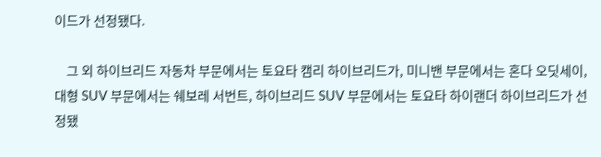이드가 선정됐다.

    그 외 하이브리드 자동차 부문에서는 토요타 캠리 하이브리드가, 미니밴 부문에서는 혼다 오딧세이, 대형 SUV 부문에서는 쉐보레 서번트, 하이브리드 SUV 부문에서는 토요타 하이랜더 하이브리드가 선정됐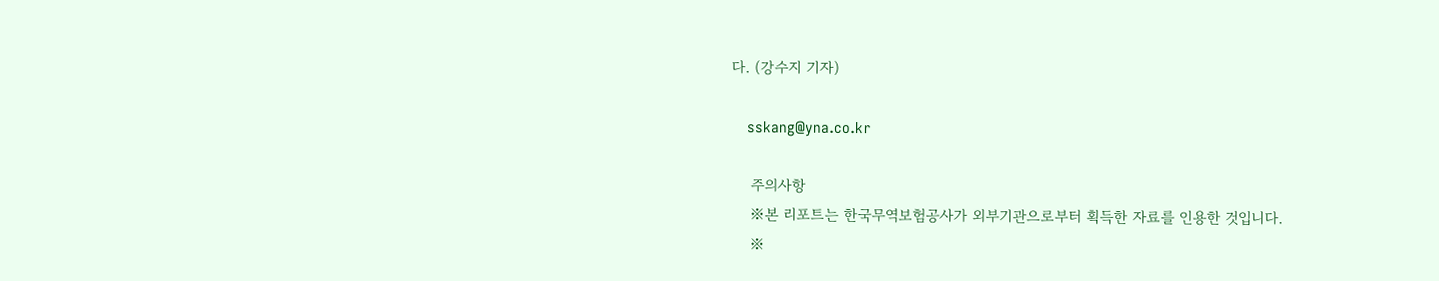다. (강수지 기자)

    sskang@yna.co.kr

    주의사항
    ※본 리포트는 한국무역보험공사가 외부기관으로부터 획득한 자료를 인용한 것입니다.
    ※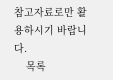참고자료로만 활용하시기 바랍니다.
    목록